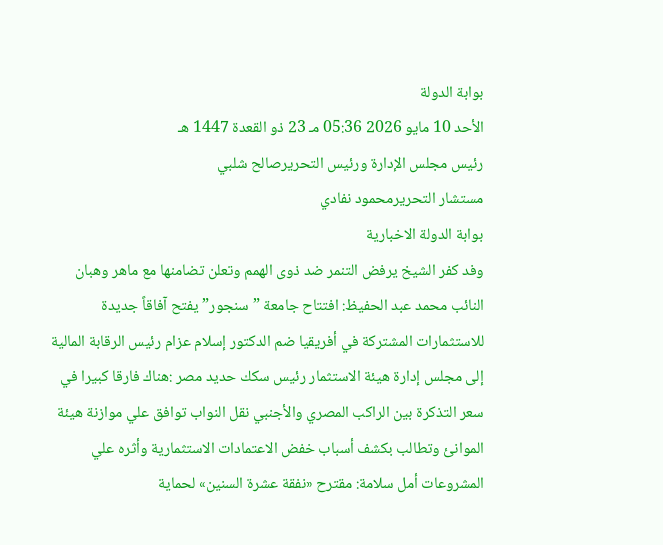بوابة الدولة
الأحد 10 مايو 2026 05:36 مـ 23 ذو القعدة 1447 هـ
رئيس مجلس الإدارة ورئيس التحريرصالح شلبي
مستشار التحريرمحمود نفادي
بوابة الدولة الاخبارية
وفد كفر الشيخ يرفض التنمر ضد ذوى الهمم وتعلن تضامنها مع ماهر وهبان النائب محمد عبد الحفيظ: افتتاح جامعة ”سنجور” يفتح آفاقاً جديدة للاستثمارات المشتركة في أفريقيا ضم الدكتور إسلام عزام رئيس الرقابة المالية إلى مجلس إدارة هيئة الاستثمار رئيس سكك حديد مصر :هناك فارقا كبيرا في سعر التذكرة بين الراكب المصري والأجنبي نقل النواب توافق علي موازنة هيئة الموانئ وتطالب بكشف أسباب خفض الاعتمادات الاستثمارية وأثره علي المشروعات أمل سلامة: مقترح «نفقة عشرة السنين» لحماية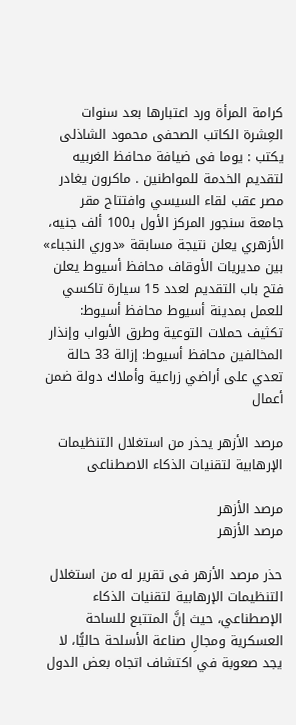كرامة المرأة ورد اعتبارها بعد سنوات العِشرة الكاتب الصحفى محمود الشاذلى يكتب : يوما فى ضيافة محافظ الغربيه لتقديم الخدمة للمواطنين . ماكرون يغادر مصر عقب لقاء السيسي وافتتاح مقر جامعة سنجور المركز الأول بـ100 ألف جنيه، الأزهري يعلن نتيجة مسابقة «دوري النجباء» بين مديريات الأوقاف محافظ أسيوط يعلن فتح باب التقديم لعدد 15 سيارة تاكسي للعمل بمدينة أسيوط محافظ أسيوط: تكثيف حملات التوعية وطرق الأبواب وإنذار المخالفين محافظ أسيوط: إزالة 33 حالة تعدي على أراضي زراعية وأملاك دولة ضمن أعمال

مرصد الأزهر يحذر من استغلال التنظيمات الإرهابية لتقنيات الذكاء الاصطناعى

مرصد الأزهر
مرصد الأزهر

حذر مرصد الأزهر فى تقرير له من استغلال التنظيمات الإرهابية لتقنيات الذكاء الإصطناعي، حيث إنَّ المتتبع للساحة العسكرية ومجالِ صناعة الأسلحة حاليًّا، لا يجد صعوبة في اكتشاف اتجاه بعض الدول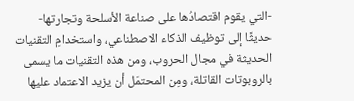-التي يقوم اقتصادُها على صناعة الأسلحة وتجارتها- حديثًا إلى توظيف الذكاء الاصطناعي، واستخدامِ التقنيات الحديثة في مجال الحروب، ومن هذه التقنيات ما يسمى بالروبوتات القاتلة، ومِن المحتمَل أن يزيد الاعتماد عليها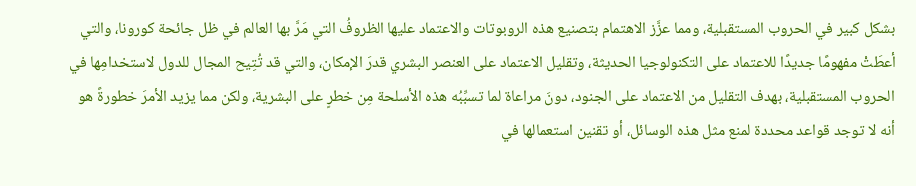بشكل كبير في الحروب المستقبلية، ومما عزَّز الاهتمام بتصنيع هذه الروبوتات والاعتماد عليها الظروفُ التي مَرَّ بها العالم في ظل جائحة كورونا، والتي أعطَتْ مفهومًا جديدًا للاعتماد على التكنولوجيا الحديثة، وتقليل الاعتماد على العنصر البشري قدرَ الإمكان، والتي قد تُتِيح المجال للدول لاستخدامِها في الحروب المستقبلية، بهدف التقليل من الاعتماد على الجنود، دونَ مراعاة لما تسبِّبُه هذه الأسلحة مِن خطرٍ على البشرية، ولكن مما يزيد الأمرَ خطورةً هو أنه لا توجد قواعد محددة لمنع مثل هذه الوسائل، أو تقنين استعمالها في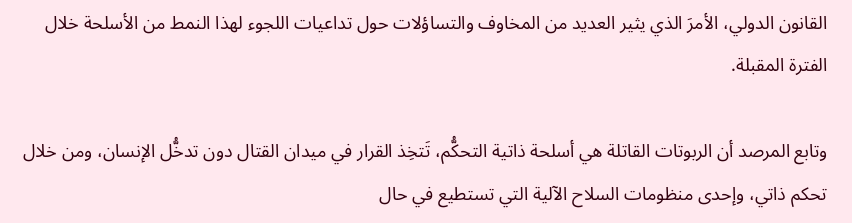القانون الدولي، الأمرَ الذي يثير العديد من المخاوف والتساؤلات حول تداعيات اللجوء لهذا النمط من الأسلحة خلال الفترة المقبلة.

وتابع المرصد أن الربوتات القاتلة هي أسلحة ذاتية التحكُّم، تَتخِذ القرار في ميدان القتال دون تدخُّل الإنسان، ومن خلال تحكم ذاتي، وإحدى منظومات السلاح الآلية التي تستطيع في حال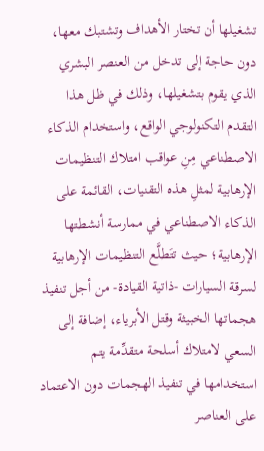تشغيلها أن تختار الأهداف وتشتبك معها، دون حاجة إلى تدخل من العنصر البشري الذي يقوم بتشغيلها، وذلك في ظل هذا التقدم التكنولوجي الواقع، واستخدام الذكاء الاصطناعي مِنِ عواقب امتلاك التنظيمات الإرهابية لمثلِ هذه التقنيات، القائمة على الذكاء الاصطناعي في ممارسة أنشطتها الإرهابية؛ حيث تتَطلَّع التنظيمات الإرهابية لسرقة السيارات -ذاتية القيادة- من أجل تنفيذ هجماتها الخبيثة وقتل الأبرياء، إضافة إلى السعي لامتلاك أسلحة متقدِّمة يتم استخدامها في تنفيذ الهجمات دون الاعتماد على العناصر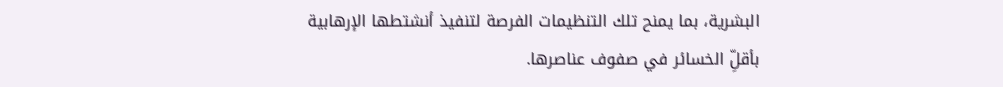البشرية، بما يمنح تلك التنظيمات الفرصة لتنفيذ أنشتطها الإرهابية بأقلِّ الخسائر في صفوف عناصرها.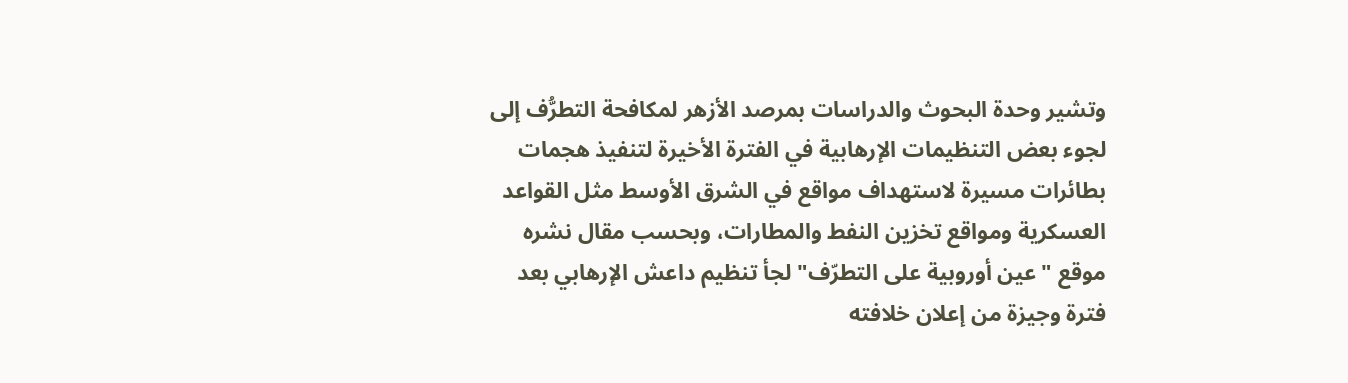وتشير وحدة البحوث والدراسات بمرصد الأزهر لمكافحة التطرُّف إلى لجوء بعض التنظيمات الإرهابية في الفترة الأخيرة لتنفيذ هجمات بطائرات مسيرة لاستهداف مواقع في الشرق الأوسط مثل القواعد العسكرية ومواقع تخزين النفط والمطارات، وبحسب مقال نشره موقع "عين أوروبية على التطرّف" لجأ تنظيم داعش الإرهابي بعد فترة وجيزة من إعلان خلافته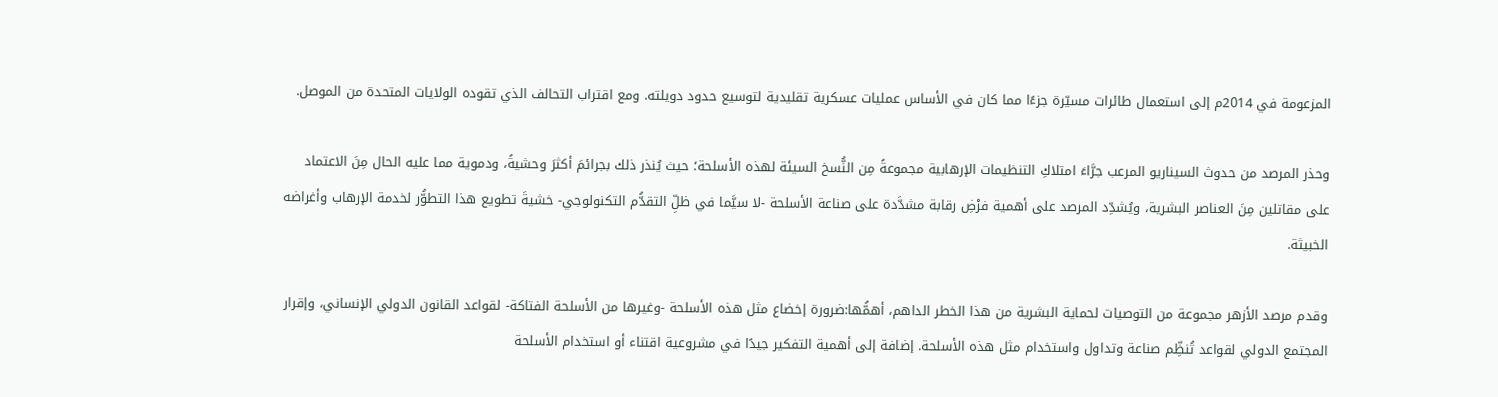المزعومة في 2014م إلى استعمال طائرات مسيّرة جزءًا مما كان في الأساس عمليات عسكرية تقليدية لتوسيع حدود دويلته. ومع اقتراب التحالف الذي تقوده الولايات المتحدة من الموصل.

وحذر المرصد من حدوث السيناريو المرعب جرَّاءَ امتلاكِ التنظيمات الإرهابية مجموعةً مِن النُّسخ السيئة لهذه الأسلحة؛ حيث يُنذر ذلك بجرائمَ أكثرَ وحشيةً، ودموية مما عليه الحال مِنَ الاعتماد على مقاتلين مِنَ العناصر البشرية، ويُشدِّد المرصد على أهمية فرْضِ رقابة مشدَّدة على صناعة الأسلحة -لا سيَّما في ظلِّ التقدُّم التكنولوجي- خشيةَ تطويع هذا التطوُّر لخدمة الإرهاب وأغراضه الخبيثة.

وقدم مرصد الأزهر مجموعة من التوصيات لحماية البشرية من هذا الخطر الداهم، أهمُّها:ضرورة إخضاع مثل هذه الأسلحة -وغيرها من الأسلحة الفتاكة- لقواعد القانون الدولي الإنساني، وإقرار المجتمع الدولي لقواعد تُنظِّم صناعة وتداول واستخدام مثل هذه الأسلحة. إضافة إلى أهمية التفكير جيدًا في مشروعية اقتناء أو استخدام الأسلحة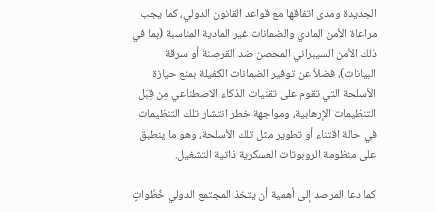الجديدة ومدى اتفاقها مع قواعد القانون الدولي، كما يجب مراعاة الأمن المادي والضمانات غير المادية المناسبة (بما في ذلك الأمن السيبراني المحصن ضد القرصنة أو سرقة البيانات)، فضلاُ عن توفير الضمانات الكفيلة بمنع حيازة الأسلحة التي تقوم على تقنيات الذكاء الاصطناعي مِن قِبَل التنظيمات الإرهابية، ومواجهة خطر انتشار تلك التنظيمات في حالة اقتناء أو تطوير مثل تلك الأسلحة، وهو ما ينطبق على منظومة الروبوتات العسكرية ذاتية التشغيل.

كما دعا المرصد إلى أهمية أن يتخذ المجتمع الدولي خُطُواتٍ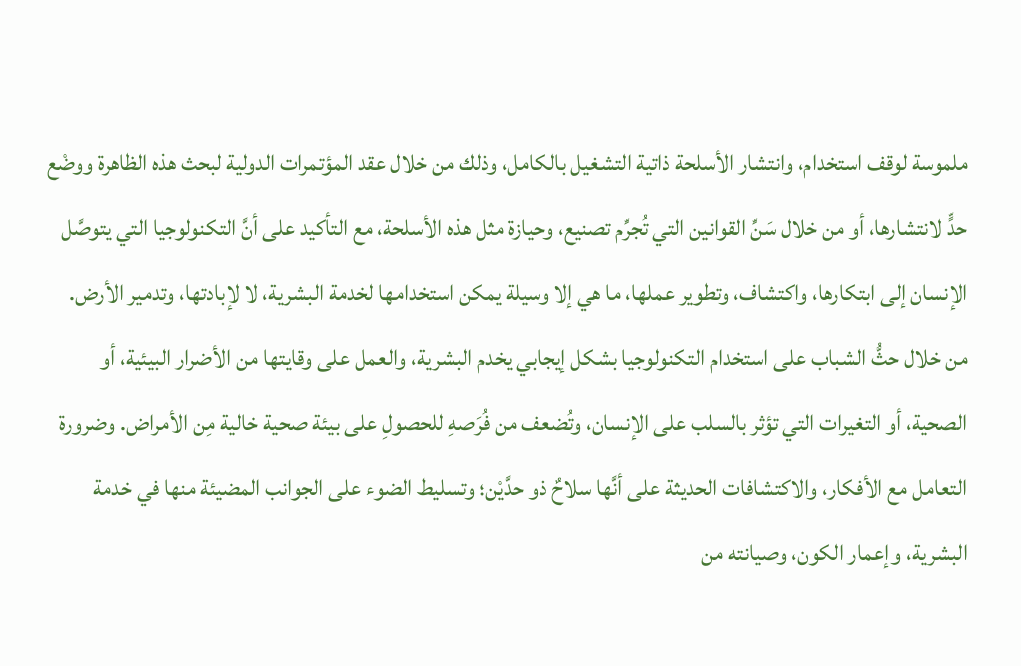ملموسة لوقف استخدام، وانتشار الأسلحة ذاتية التشغيل بالكامل، وذلك من خلال عقد المؤتمرات الدولية لبحث هذه الظاهرة ووضْع حدٍّ لانتشارها، أو من خلال سَنِّ القوانين التي تُجرِّم تصنيع، وحيازة مثل هذه الأسلحة، مع التأكيد على أنَّ التكنولوجيا التي يتوصَّل الإنسان إلى ابتكارها، واكتشاف، وتطوير عملها، ما هي إلا وسيلة يمكن استخدامها لخدمة البشرية، لا لإبادتها، وتدمير الأرض. من خلال حثُّ الشباب على استخدام التكنولوجيا بشكل إيجابي يخدم البشرية، والعمل على وقايتها من الأضرار البيئية، أو الصحية، أو التغيرات التي تؤثر بالسلب على الإنسان، وتُضعف من فُرَصهِ للحصولِ على بيئة صحية خالية مِن الأمراض. وضرورة التعامل مع الأفكار، والاكتشافات الحديثة على أنَّها سلاحٌ ذو حدَّيْن؛ وتسليط الضوء على الجوانب المضيئة منها في خدمة البشرية، وإعمار الكون، وصيانته من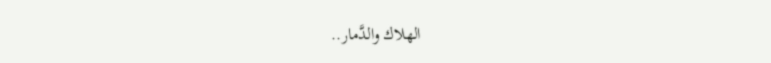الهلاك والدَّمار..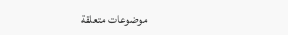موضوعات متعلقة